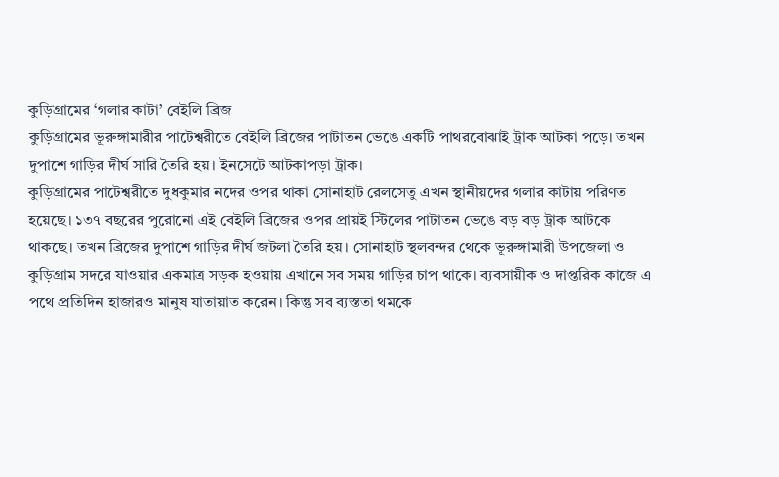কুড়িগ্রামের ‘গলার কাটা’ বেইলি ব্রিজ
কুড়িগ্রামের ভূরুঙ্গামারীর পাটেশ্বরীতে বেইলি ব্রিজের পাটাতন ভেঙে একটি পাথরবোঝাই ট্রাক আটকা পড়ে। তখন দুপাশে গাড়ির দীর্ঘ সারি তৈরি হয়। ইনসেটে আটকাপড়া ট্রাক।
কুড়িগ্রামের পাটেশ্বরীতে দুধকুমার নদের ওপর থাকা সোনাহাট রেলসেতু এখন স্থানীয়দের গলার কাটায় পরিণত হয়েছে। ১৩৭ বছরের পুরোনো এই বেইলি ব্রিজের ওপর প্রায়ই স্টিলের পাটাতন ভেঙে বড় বড় ট্রাক আটকে থাকছে। তখন ব্রিজের দুপাশে গাড়ির দীর্ঘ জটলা তৈরি হয়। সোনাহাট স্থলবন্দর থেকে ভূরুঙ্গামারী উপজেলা ও কুড়িগ্রাম সদরে যাওয়ার একমাত্র সড়ক হওয়ায় এখানে সব সময় গাড়ির চাপ থাকে। ব্যবসায়ীক ও দাপ্তরিক কাজে এ পথে প্রতিদিন হাজারও মানুষ যাতায়াত করেন। কিন্তু সব ব্যস্ততা থমকে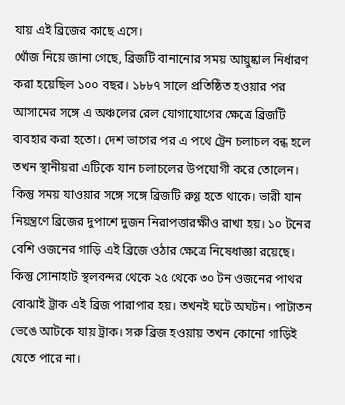যায় এই ব্রিজের কাছে এসে।
খোঁজ নিয়ে জানা গেছে, ব্রিজটি বানানোর সময় আয়ুষ্কাল নির্ধারণ করা হয়েছিল ১০০ বছর। ১৮৮৭ সালে প্রতিষ্ঠিত হওয়ার পর আসামের সঙ্গে এ অঞ্চলের রেল যোগাযোগের ক্ষেত্রে ব্রিজটি ব্যবহার করা হতো। দেশ ভাগের পর এ পথে ট্রেন চলাচল বন্ধ হলে তখন স্থানীয়রা এটিকে যান চলাচলের উপযোগী করে তোলেন। কিন্তু সময় যাওয়ার সঙ্গে সঙ্গে ব্রিজটি রুগ্ণ হতে থাকে। ভারী যান নিয়ন্ত্রণে ব্রিজের দুপাশে দুজন নিরাপত্তারক্ষীও রাখা হয়। ১০ টনের বেশি ওজনের গাড়ি এই ব্রিজে ওঠার ক্ষেত্রে নিষেধাজ্ঞা রয়েছে। কিন্তু সোনাহাট স্থলবন্দর থেকে ২৫ থেকে ৩০ টন ওজনের পাথর বোঝাই ট্রাক এই ব্রিজ পারাপার হয়। তখনই ঘটে অঘটন। পাটাতন ভেঙে আটকে যায় ট্রাক। সরু ব্রিজ হওয়ায় তখন কোনো গাড়িই যেতে পারে না।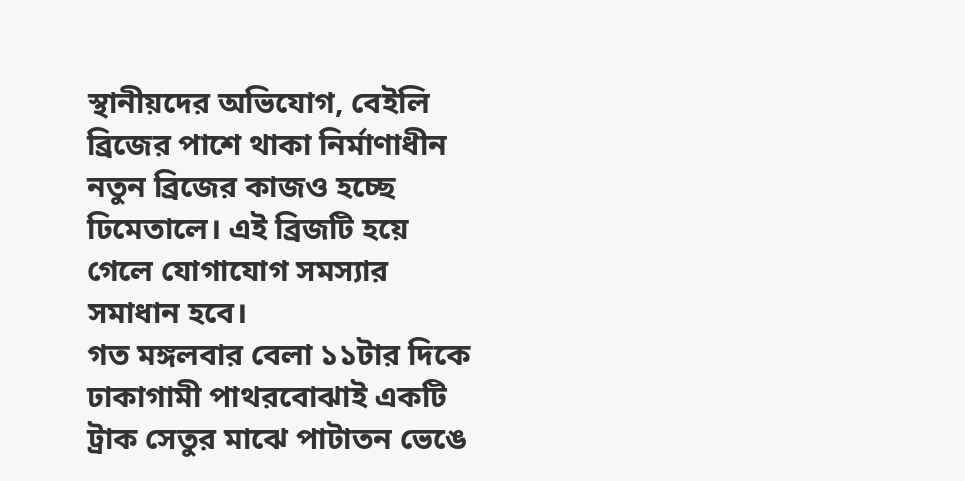স্থানীয়দের অভিযোগ, বেইলি ব্রিজের পাশে থাকা নির্মাণাধীন নতুন ব্রিজের কাজও হচ্ছে ঢিমেতালে। এই ব্রিজটি হয়ে গেলে যোগাযোগ সমস্যার সমাধান হবে।
গত মঙ্গলবার বেলা ১১টার দিকে ঢাকাগামী পাথরবোঝাই একটি ট্রাক সেতুর মাঝে পাটাতন ভেঙে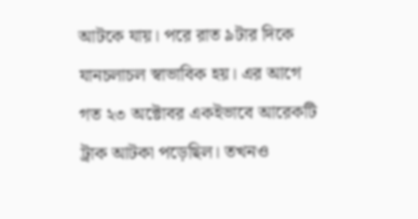আটকে যায়। পরে রাত ৯টার দিকে যানচলাচল স্বাভাবিক হয়। এর আগে গত ২৩ অক্টোবর একইভাবে আরেকটি ট্রাক আটকা পড়েছিল। তখনও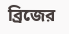ব্রিজের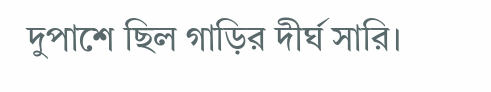দুপাশে ছিল গাড়ির দীর্ঘ সারি।